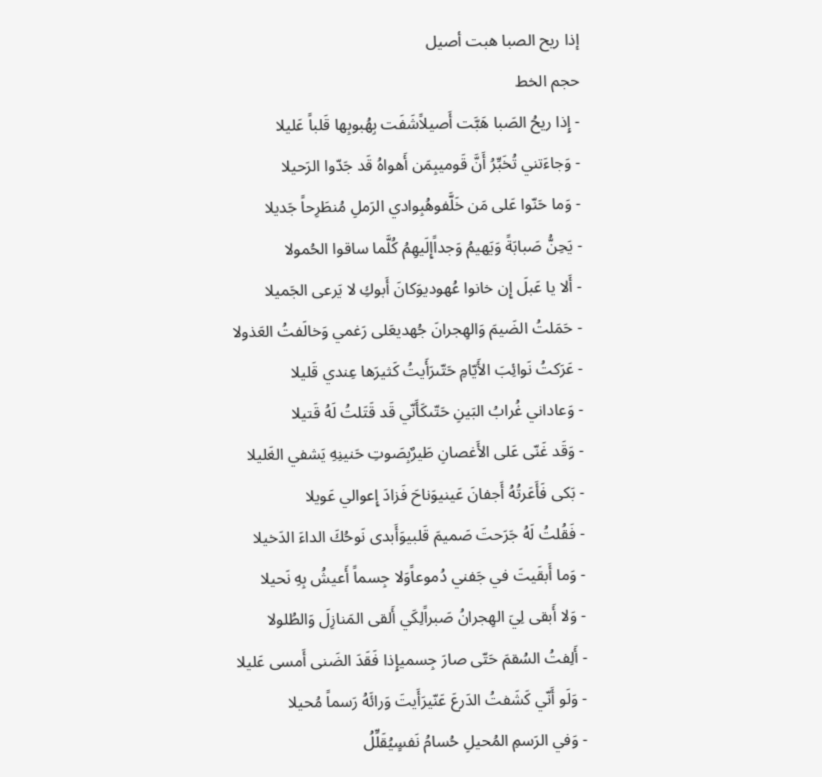إذا ريح الصبا هبت أصيل
حجم الخط
- إِذا ريحُ الصَبا هَبَّت أَصيلاًشَفَت بِهُبوبِها قَلباً عَليلا
- وَجاءَتني تُخَبِّرُ أَنَّ قَوميبِمَن أَهواهُ قَد جَدّوا الرَحيلا
- وَما حَنّوا عَلى مَن خَلَّفوهُبِوادي الرَملِ مُنطَرِحاً جَديلا
- يَحِنُّ صَبابَةً وَيَهيمُ وَجداًإِلَيهِمُ كُلَّما ساقوا الحُمولا
- أَلا يا عَبلَ إِن خانوا عُهوديوَكانَ أَبوكِ لا يَرعى الجَميلا
- حَمَلتُ الضَيمَ وَالهِجرانَ جُهديعَلى رَغمي وَخالَفتُ العَذولا
- عَرَكتُ نَوائِبَ الأَيّامِ حَتّىرَأَيتُ كَثيرَها عِندي قَليلا
- وَعاداني غُرابُ البَينِ حَتّىكَأَنّي قَد قَتَلتُ لَهُ قَتيلا
- وَقَد غَنّى عَلى الأَغصانِ طَيرٌبِصَوتِ حَنينِهِ يَشفي الغَليلا
- بَكى فَأَعَرتُهُ أَجفانَ عَينيوَناحَ فَزادَ إِعوالي عَويلا
- فَقُلتُ لَهُ جَرَحتَ صَميمَ قَلبيوَأَبدى نَوحُكَ الداءَ الدَخيلا
- وَما أَبقَيتَ في جَفني دُموعاًوَلا جِسماً أَعيشُ بِهِ نَحيلا
- وَلا أَبقى لِيَ الهِجرانُ صَبراًلِكَي أَلقى المَنازِلَ وَالطُلولا
- أَلِفتُ السُقمَ حَتّى صارَ جِسميإِذا فَقَدَ الضَنى أَمسى عَليلا
- وَلَو أَنّي كَشَفتُ الدَرعَ عَنّيرَأَيتَ وَرائَهُ رَسماً مُحيلا
- وَفي الرَسمِ المُحيلِ حُسامُ نَفسٍيُقَلِّلُ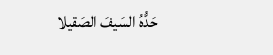حَدُّهُ السَيفَ الصَقيلا